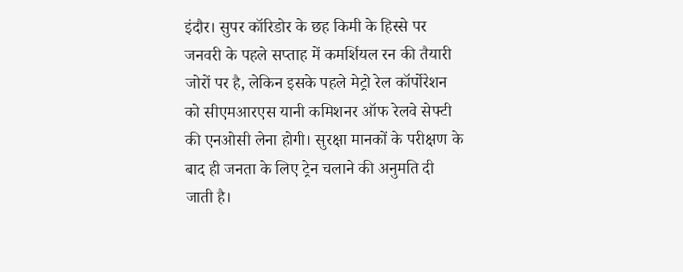इंदौर। सुपर कॉरिडोर के छह किमी के हिस्से पर जनवरी के पहले सप्ताह में कमर्शियल रन की तैयारी जोरों पर है, लेकिन इसके पहले मेट्रो रेल कॉर्पोरेशन को सीएमआरएस यानी कमिशनर ऑफ रेलवे सेफ्टी की एनओसी लेना होगी। सुरक्षा मानकों के परीक्षण के बाद ही जनता के लिए ट्रेन चलाने की अनुमति दी जाती है।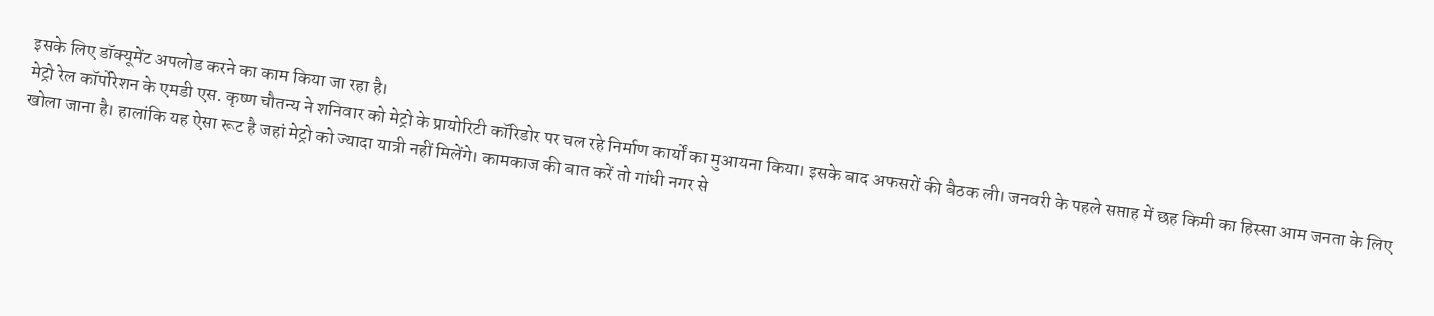इसके लिए डॉक्यूमेंट अपलोड करने का काम किया जा रहा है।
मेट्रो रेल कॉर्पोरेशन के एमडी एस. कृष्ण चौतन्य ने शनिवार को मेट्रो के प्रायोरिटी कॉरिडोर पर चल रहे निर्माण कार्यों का मुआयना किया। इसके बाद अफसरों की बैठक ली। जनवरी के पहले सप्ताह में छह किमी का हिस्सा आम जनता के लिए खोला जाना है। हालांकि यह ऐसा रूट है जहां मेट्रो को ज्यादा यात्री नहीं मिलेंगे। कामकाज की बात करें तो गांधी नगर से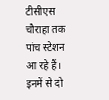टीसीएस चौराहा तक पांच स्टेशन आ रहे हैं। इनमें से दो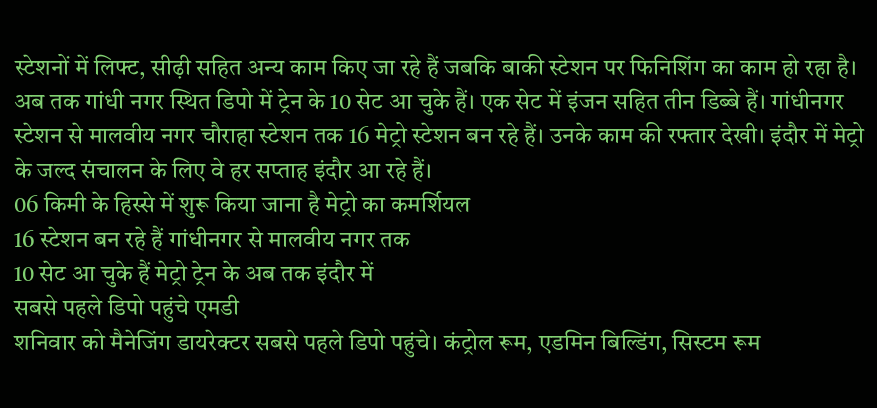स्टेशनों में लिफ्ट, सीढ़ी सहित अन्य काम किए जा रहे हैं जबकि बाकी स्टेशन पर फिनिशिंग का काम हो रहा है।
अब तक गांधी नगर स्थित डिपो में ट्रेन के 10 सेट आ चुके हैं। एक सेट में इंजन सहित तीन डिब्बे हैं। गांधीनगर स्टेशन से मालवीय नगर चौराहा स्टेशन तक 16 मेट्रो स्टेशन बन रहे हैं। उनके काम की रफ्तार देखी। इंदौर में मेट्रो के जल्द संचालन के लिए वे हर सप्ताह इंदौर आ रहे हैं।
06 किमी के हिस्से में शुरू किया जाना है मेट्रो का कमर्शियल
16 स्टेशन बन रहे हैं गांधीनगर से मालवीय नगर तक
10 सेट आ चुके हैं मेट्रो ट्रेन के अब तक इंदौर में
सबसे पहले डिपो पहुंचे एमडी
शनिवार को मैनेजिंग डायरेक्टर सबसे पहले डिपो पहुंचे। कंट्रोल रूम, एडमिन बिल्डिंग, सिस्टम रूम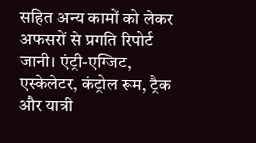सहित अन्य कामों को लेकर अफसरों से प्रगति रिपोर्ट जानी। एंट्री-एग्जिट, एस्केलेटर, कंट्रोल रूम, ट्रैक और यात्री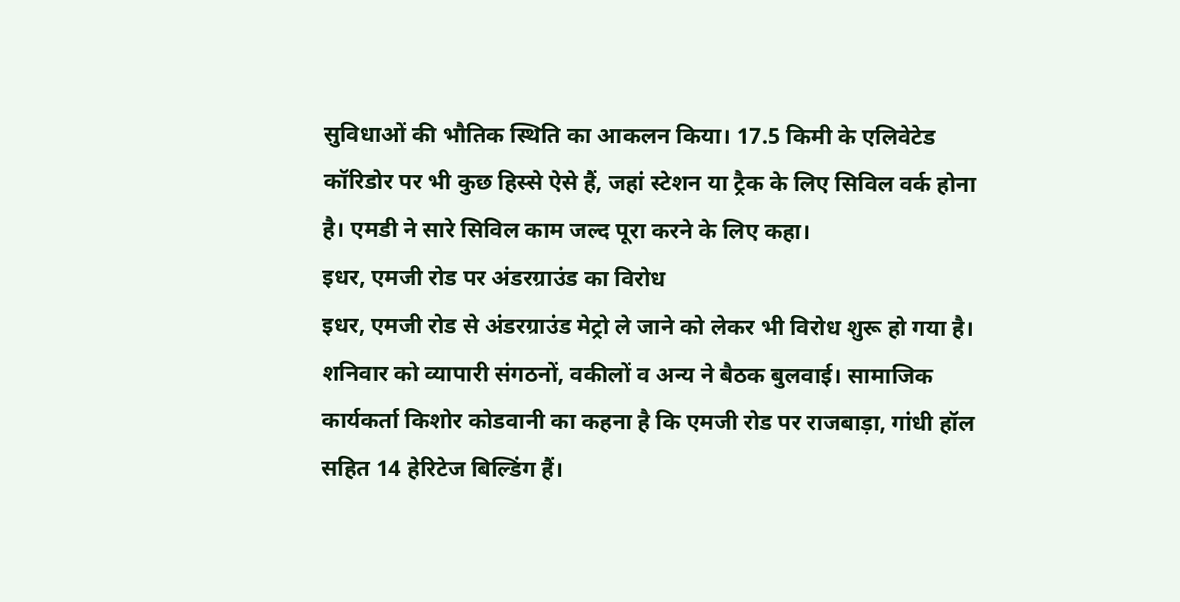सुविधाओं की भौतिक स्थिति का आकलन किया। 17.5 किमी के एलिवेटेड कॉरिडोर पर भी कुछ हिस्से ऐसे हैं, जहां स्टेशन या ट्रैक के लिए सिविल वर्क होना है। एमडी ने सारे सिविल काम जल्द पूरा करने के लिए कहा।
इधर, एमजी रोड पर अंडरग्राउंड का विरोध
इधर, एमजी रोड से अंडरग्राउंड मेट्रो ले जाने को लेकर भी विरोध शुरू हो गया है। शनिवार को व्यापारी संगठनों, वकीलों व अन्य ने बैठक बुलवाई। सामाजिक कार्यकर्ता किशोर कोडवानी का कहना है कि एमजी रोड पर राजबाड़ा, गांधी हॉल सहित 14 हेरिटेज बिल्डिंग हैं।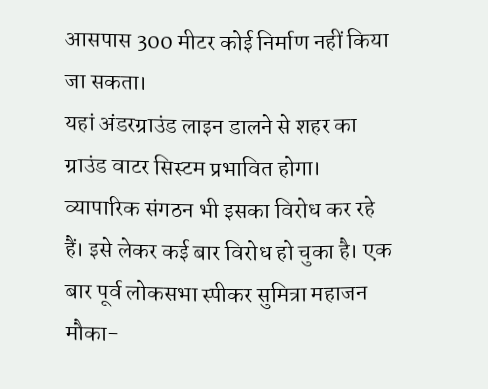आसपास 300 मीटर कोई निर्माण नहीं किया जा सकता।
यहां अंडरग्राउंड लाइन डालने से शहर का ग्राउंड वाटर सिस्टम प्रभावित होगा। व्यापारिक संगठन भी इसका विरोध कर रहे हैं। इसे लेकर कई बार विरोध हो चुका है। एक बार पूर्व लोकसभा स्पीकर सुमित्रा महाजन मौका-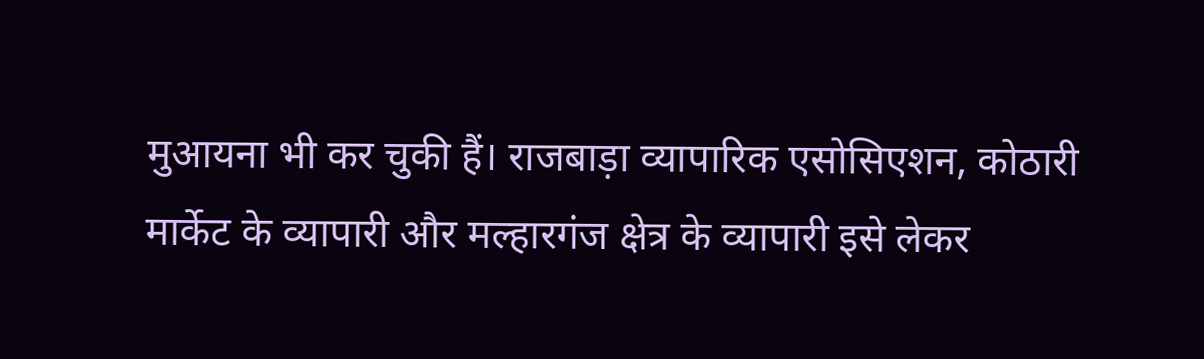मुआयना भी कर चुकी हैं। राजबाड़ा व्यापारिक एसोसिएशन, कोठारी मार्केट के व्यापारी और मल्हारगंज क्षेत्र के व्यापारी इसे लेकर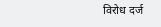विरोध दर्ज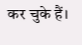कर चुके हैं।